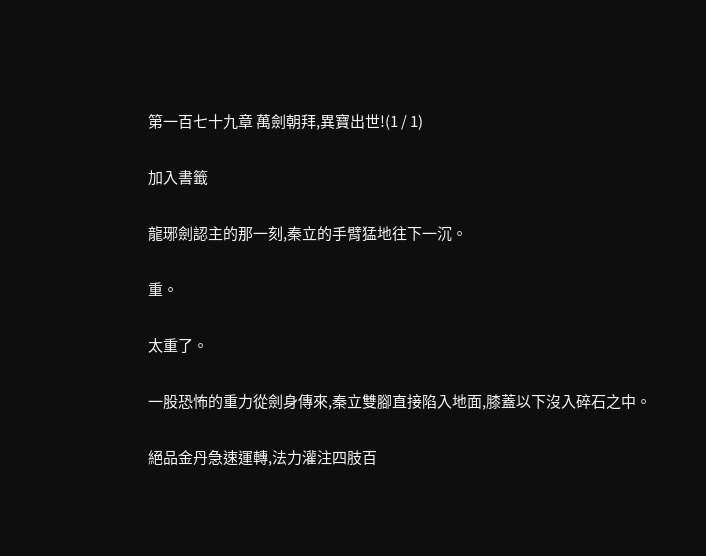第一百七十九章 萬劍朝拜,異寶出世!(1 / 1)

加入書籤

龍琊劍認主的那一刻,秦立的手臂猛地往下一沉。

重。

太重了。

一股恐怖的重力從劍身傳來,秦立雙腳直接陷入地面,膝蓋以下沒入碎石之中。

絕品金丹急速運轉,法力灌注四肢百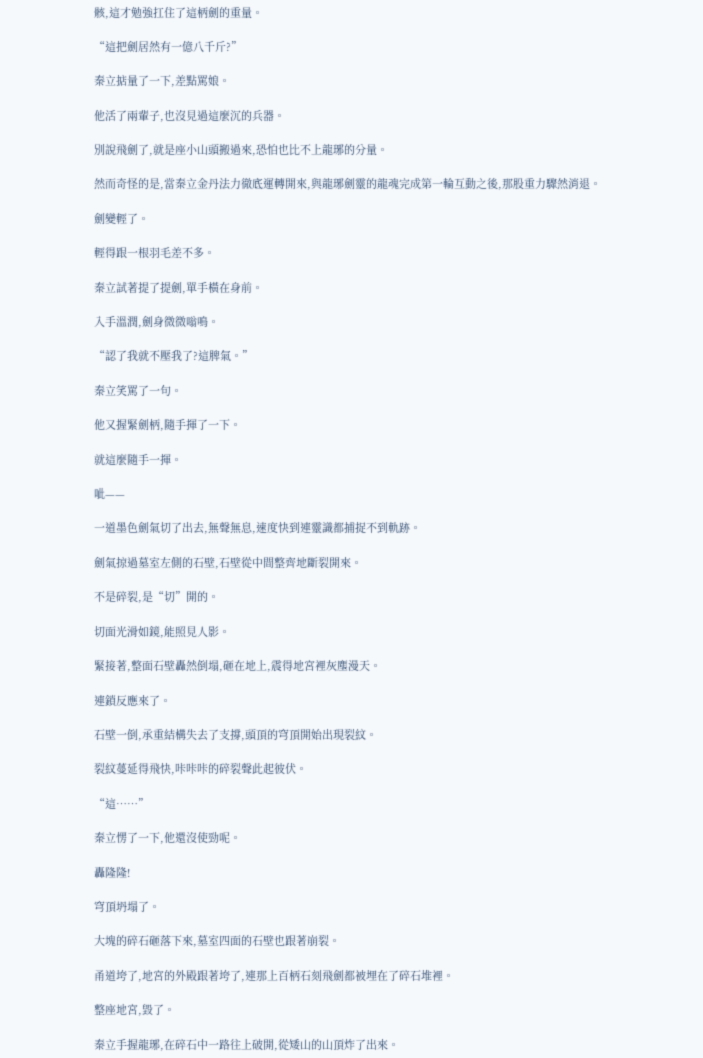骸,這才勉強扛住了這柄劍的重量。

“這把劍居然有一億八千斤?”

秦立掂量了一下,差點罵娘。

他活了兩輩子,也沒見過這麼沉的兵器。

別說飛劍了,就是座小山頭搬過來,恐怕也比不上龍琊的分量。

然而奇怪的是,當秦立金丹法力徹底運轉開來,與龍琊劍靈的龍魂完成第一輪互動之後,那股重力驟然消退。

劍變輕了。

輕得跟一根羽毛差不多。

秦立試著提了提劍,單手橫在身前。

入手溫潤,劍身微微嗡鳴。

“認了我就不壓我了?這脾氣。”

秦立笑罵了一句。

他又握緊劍柄,隨手揮了一下。

就這麼隨手一揮。

呲——

一道墨色劍氣切了出去,無聲無息,速度快到連靈識都捕捉不到軌跡。

劍氣掠過墓室左側的石壁,石壁從中間整齊地斷裂開來。

不是碎裂,是“切”開的。

切面光滑如鏡,能照見人影。

緊接著,整面石壁轟然倒塌,砸在地上,震得地宮裡灰塵漫天。

連鎖反應來了。

石壁一倒,承重結構失去了支撐,頭頂的穹頂開始出現裂紋。

裂紋蔓延得飛快,咔咔咔的碎裂聲此起彼伏。

“這……”

秦立愣了一下,他還沒使勁呢。

轟隆隆!

穹頂坍塌了。

大塊的碎石砸落下來,墓室四面的石壁也跟著崩裂。

甬道垮了,地宮的外殿跟著垮了,連那上百柄石刻飛劍都被埋在了碎石堆裡。

整座地宮,毀了。

秦立手握龍琊,在碎石中一路往上破開,從矮山的山頂炸了出來。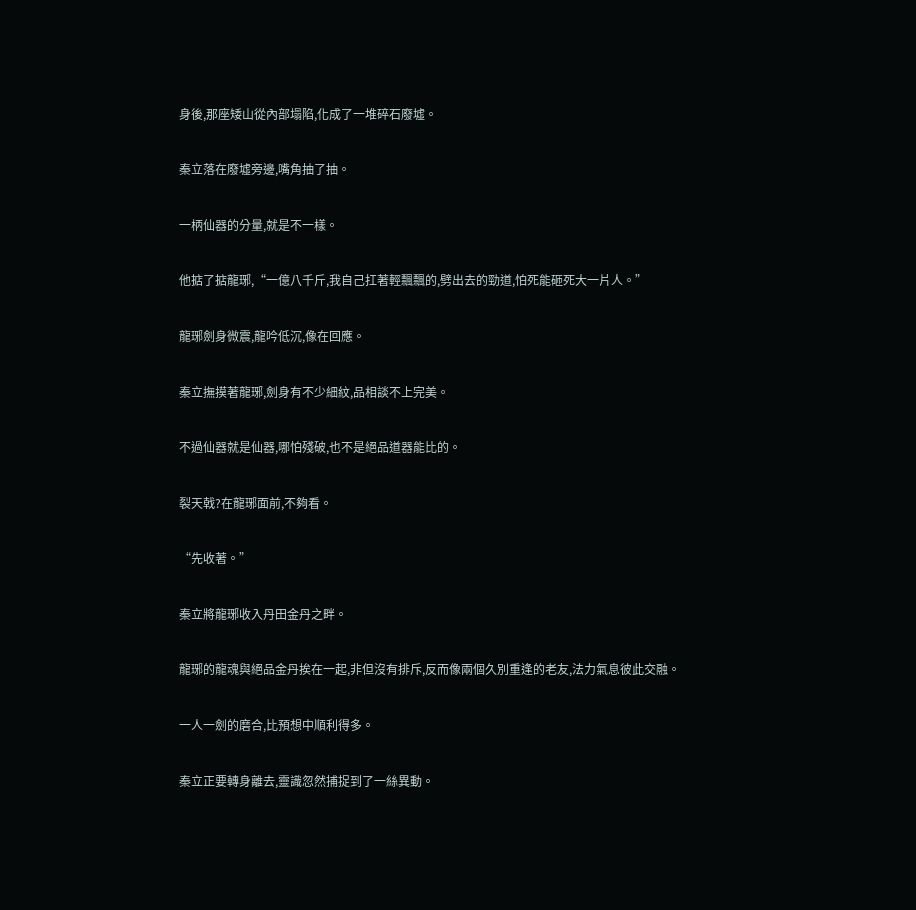身後,那座矮山從內部塌陷,化成了一堆碎石廢墟。

秦立落在廢墟旁邊,嘴角抽了抽。

一柄仙器的分量,就是不一樣。

他掂了掂龍琊,“一億八千斤,我自己扛著輕飄飄的,劈出去的勁道,怕死能砸死大一片人。”

龍琊劍身微震,龍吟低沉,像在回應。

秦立撫摸著龍琊,劍身有不少細紋,品相談不上完美。

不過仙器就是仙器,哪怕殘破,也不是絕品道器能比的。

裂天戟?在龍琊面前,不夠看。

“先收著。”

秦立將龍琊收入丹田金丹之畔。

龍琊的龍魂與絕品金丹挨在一起,非但沒有排斥,反而像兩個久別重逢的老友,法力氣息彼此交融。

一人一劍的磨合,比預想中順利得多。

秦立正要轉身離去,靈識忽然捕捉到了一絲異動。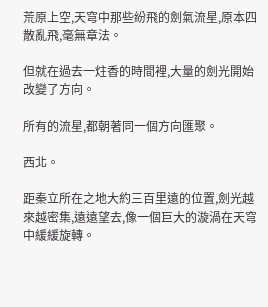荒原上空,天穹中那些紛飛的劍氣流星,原本四散亂飛,毫無章法。

但就在過去一炷香的時間裡,大量的劍光開始改變了方向。

所有的流星,都朝著同一個方向匯聚。

西北。

距秦立所在之地大約三百里遠的位置,劍光越來越密集,遠遠望去,像一個巨大的漩渦在天穹中緩緩旋轉。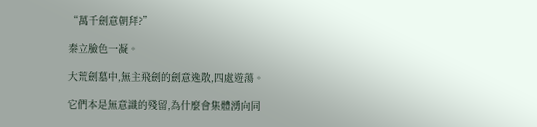“萬千劍意朝拜?”

秦立臉色一凝。

大荒劍墓中,無主飛劍的劍意逸散,四處遊蕩。

它們本是無意識的殘留,為什麼會集體湧向同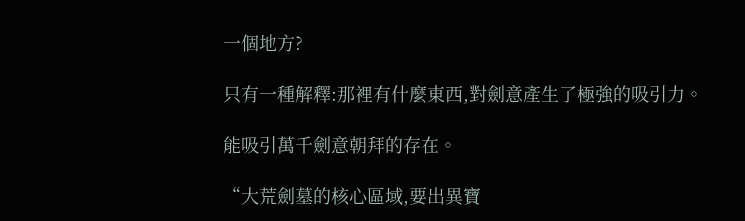一個地方?

只有一種解釋:那裡有什麼東西,對劍意產生了極強的吸引力。

能吸引萬千劍意朝拜的存在。

“大荒劍墓的核心區域,要出異寶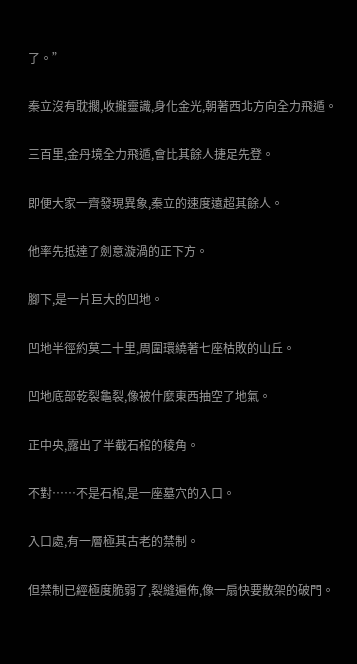了。”

秦立沒有耽擱,收攏靈識,身化金光,朝著西北方向全力飛遁。

三百里,金丹境全力飛遁,會比其餘人捷足先登。

即便大家一齊發現異象,秦立的速度遠超其餘人。

他率先抵達了劍意漩渦的正下方。

腳下,是一片巨大的凹地。

凹地半徑約莫二十里,周圍環繞著七座枯敗的山丘。

凹地底部乾裂龜裂,像被什麼東西抽空了地氣。

正中央,露出了半截石棺的稜角。

不對……不是石棺,是一座墓穴的入口。

入口處,有一層極其古老的禁制。

但禁制已經極度脆弱了,裂縫遍佈,像一扇快要散架的破門。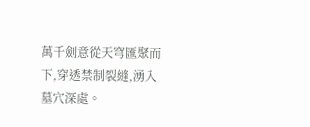萬千劍意從天穹匯聚而下,穿透禁制裂縫,湧入墓穴深處。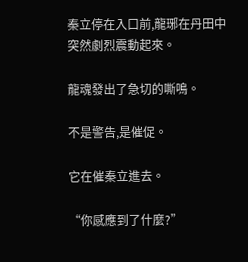秦立停在入口前,龍琊在丹田中突然劇烈震動起來。

龍魂發出了急切的嘶鳴。

不是警告,是催促。

它在催秦立進去。

“你感應到了什麼?”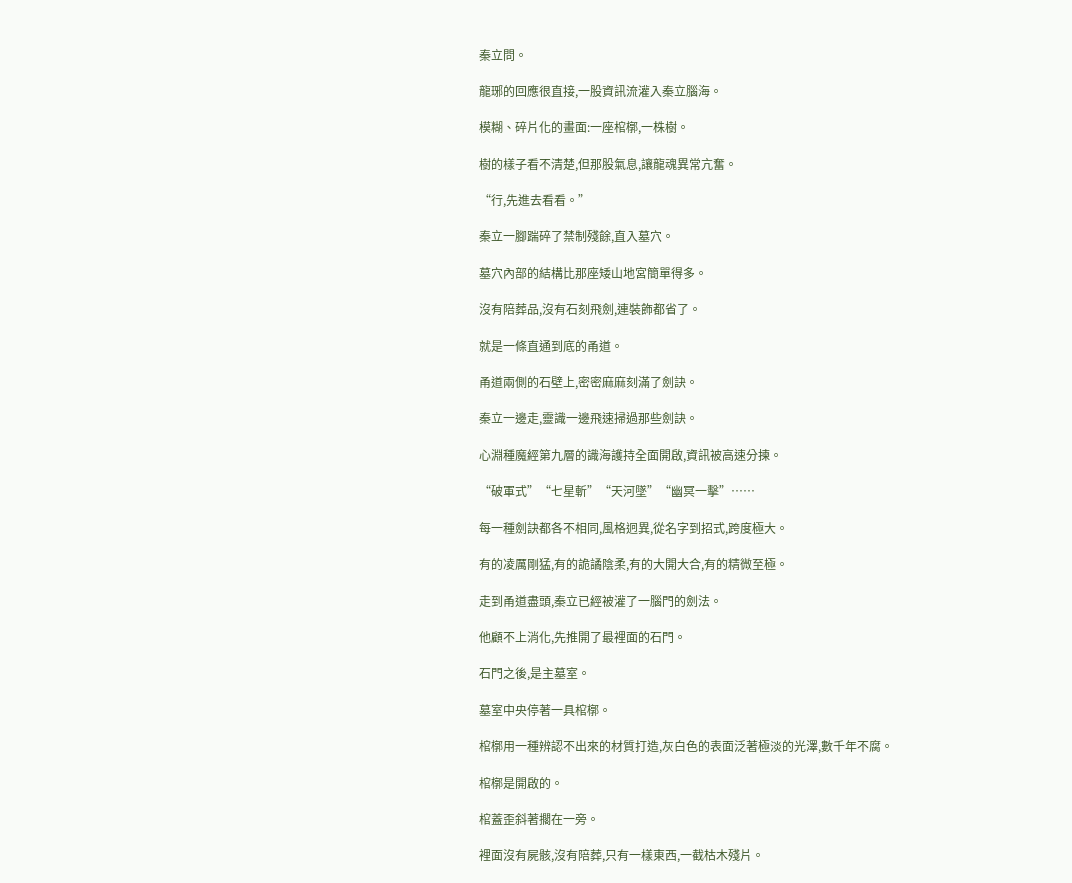秦立問。

龍琊的回應很直接,一股資訊流灌入秦立腦海。

模糊、碎片化的畫面:一座棺槨,一株樹。

樹的樣子看不清楚,但那股氣息,讓龍魂異常亢奮。

“行,先進去看看。”

秦立一腳踹碎了禁制殘餘,直入墓穴。

墓穴內部的結構比那座矮山地宮簡單得多。

沒有陪葬品,沒有石刻飛劍,連裝飾都省了。

就是一條直通到底的甬道。

甬道兩側的石壁上,密密麻麻刻滿了劍訣。

秦立一邊走,靈識一邊飛速掃過那些劍訣。

心淵種魔經第九層的識海護持全面開啟,資訊被高速分揀。

“破軍式”“七星斬”“天河墜”“幽冥一擊”……

每一種劍訣都各不相同,風格迥異,從名字到招式,跨度極大。

有的凌厲剛猛,有的詭譎陰柔,有的大開大合,有的精微至極。

走到甬道盡頭,秦立已經被灌了一腦門的劍法。

他顧不上消化,先推開了最裡面的石門。

石門之後,是主墓室。

墓室中央停著一具棺槨。

棺槨用一種辨認不出來的材質打造,灰白色的表面泛著極淡的光澤,數千年不腐。

棺槨是開啟的。

棺蓋歪斜著擱在一旁。

裡面沒有屍骸,沒有陪葬,只有一樣東西,一截枯木殘片。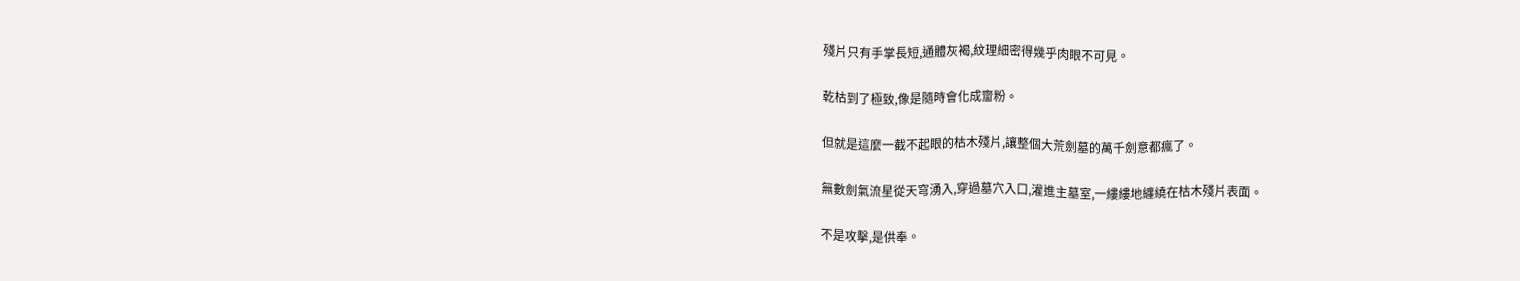殘片只有手掌長短,通體灰褐,紋理細密得幾乎肉眼不可見。

乾枯到了極致,像是隨時會化成齏粉。

但就是這麼一截不起眼的枯木殘片,讓整個大荒劍墓的萬千劍意都瘋了。

無數劍氣流星從天穹湧入,穿過墓穴入口,灌進主墓室,一縷縷地纏繞在枯木殘片表面。

不是攻擊,是供奉。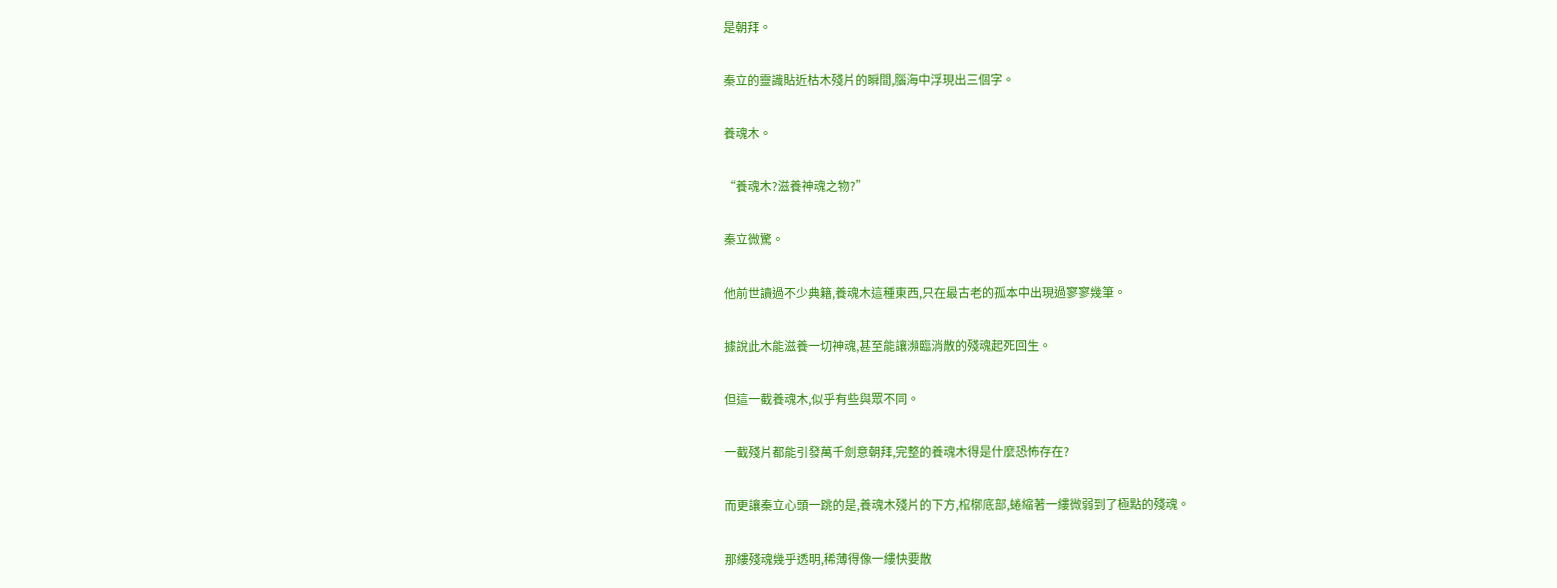是朝拜。

秦立的靈識貼近枯木殘片的瞬間,腦海中浮現出三個字。

養魂木。

“養魂木?滋養神魂之物?”

秦立微驚。

他前世讀過不少典籍,養魂木這種東西,只在最古老的孤本中出現過寥寥幾筆。

據說此木能滋養一切神魂,甚至能讓瀕臨消散的殘魂起死回生。

但這一截養魂木,似乎有些與眾不同。

一截殘片都能引發萬千劍意朝拜,完整的養魂木得是什麼恐怖存在?

而更讓秦立心頭一跳的是,養魂木殘片的下方,棺槨底部,蜷縮著一縷微弱到了極點的殘魂。

那縷殘魂幾乎透明,稀薄得像一縷快要散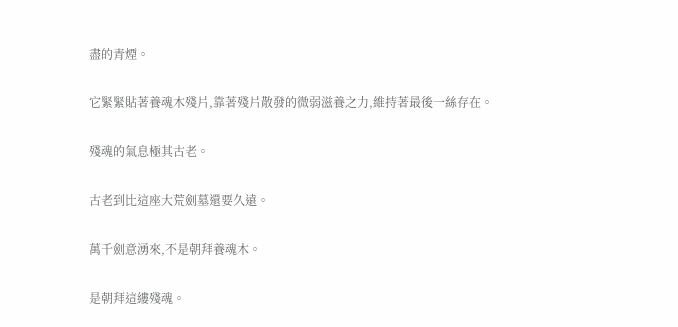盡的青煙。

它緊緊貼著養魂木殘片,靠著殘片散發的微弱滋養之力,維持著最後一絲存在。

殘魂的氣息極其古老。

古老到比這座大荒劍墓還要久遠。

萬千劍意湧來,不是朝拜養魂木。

是朝拜這縷殘魂。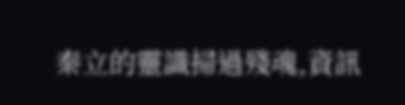秦立的靈識掃過殘魂,資訊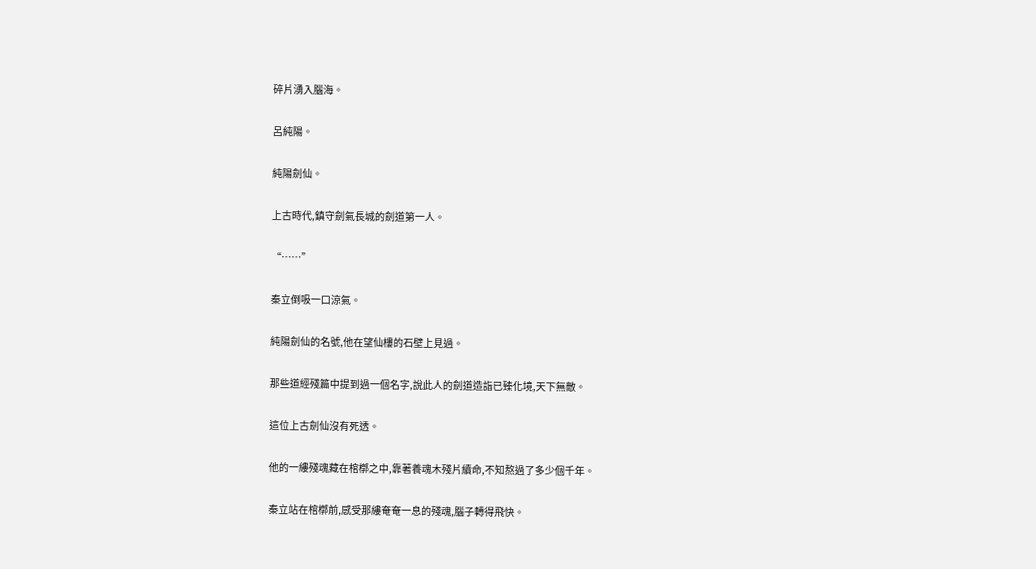碎片湧入腦海。

呂純陽。

純陽劍仙。

上古時代,鎮守劍氣長城的劍道第一人。

“……”

秦立倒吸一口涼氣。

純陽劍仙的名號,他在望仙樓的石壁上見過。

那些道經殘篇中提到過一個名字,說此人的劍道造詣已臻化境,天下無敵。

這位上古劍仙沒有死透。

他的一縷殘魂藏在棺槨之中,靠著養魂木殘片續命,不知熬過了多少個千年。

秦立站在棺槨前,感受那縷奄奄一息的殘魂,腦子轉得飛快。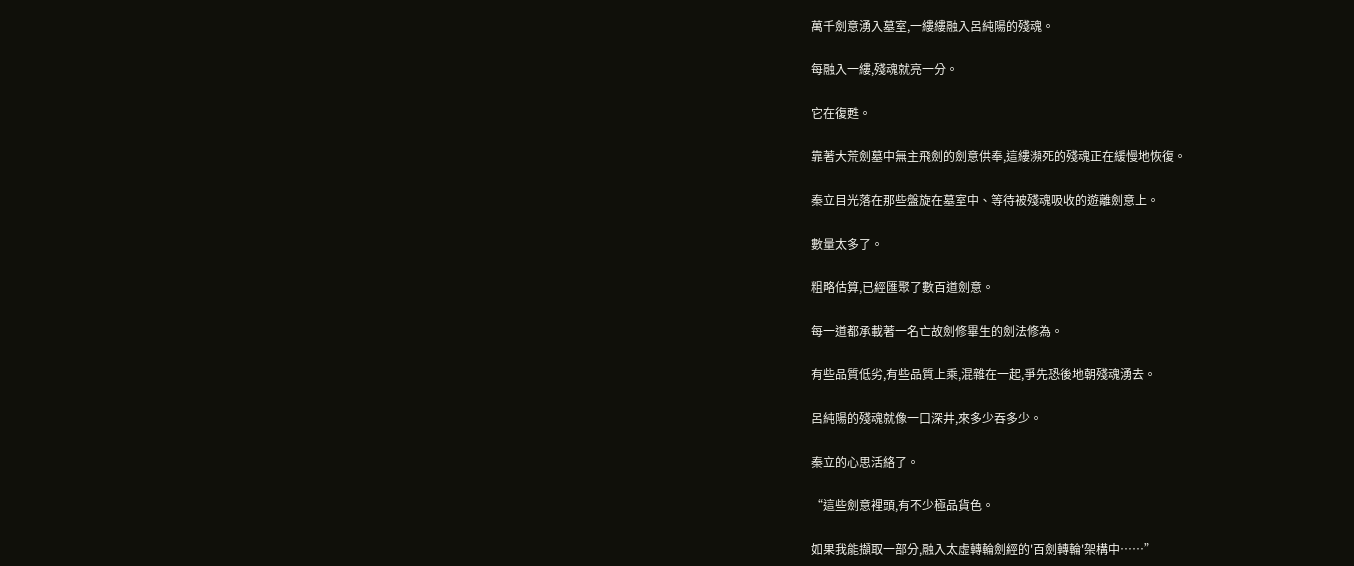萬千劍意湧入墓室,一縷縷融入呂純陽的殘魂。

每融入一縷,殘魂就亮一分。

它在復甦。

靠著大荒劍墓中無主飛劍的劍意供奉,這縷瀕死的殘魂正在緩慢地恢復。

秦立目光落在那些盤旋在墓室中、等待被殘魂吸收的遊離劍意上。

數量太多了。

粗略估算,已經匯聚了數百道劍意。

每一道都承載著一名亡故劍修畢生的劍法修為。

有些品質低劣,有些品質上乘,混雜在一起,爭先恐後地朝殘魂湧去。

呂純陽的殘魂就像一口深井,來多少吞多少。

秦立的心思活絡了。

“這些劍意裡頭,有不少極品貨色。

如果我能擷取一部分,融入太虛轉輪劍經的'百劍轉輪'架構中……”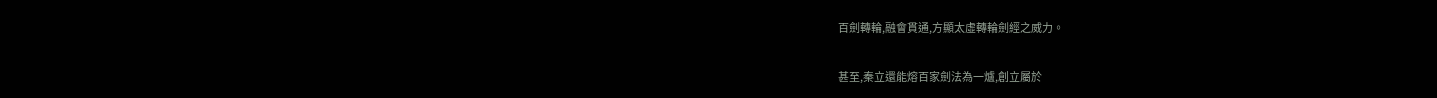百劍轉輪,融會貫通,方顯太虛轉輪劍經之威力。

甚至,秦立還能熔百家劍法為一爐,創立屬於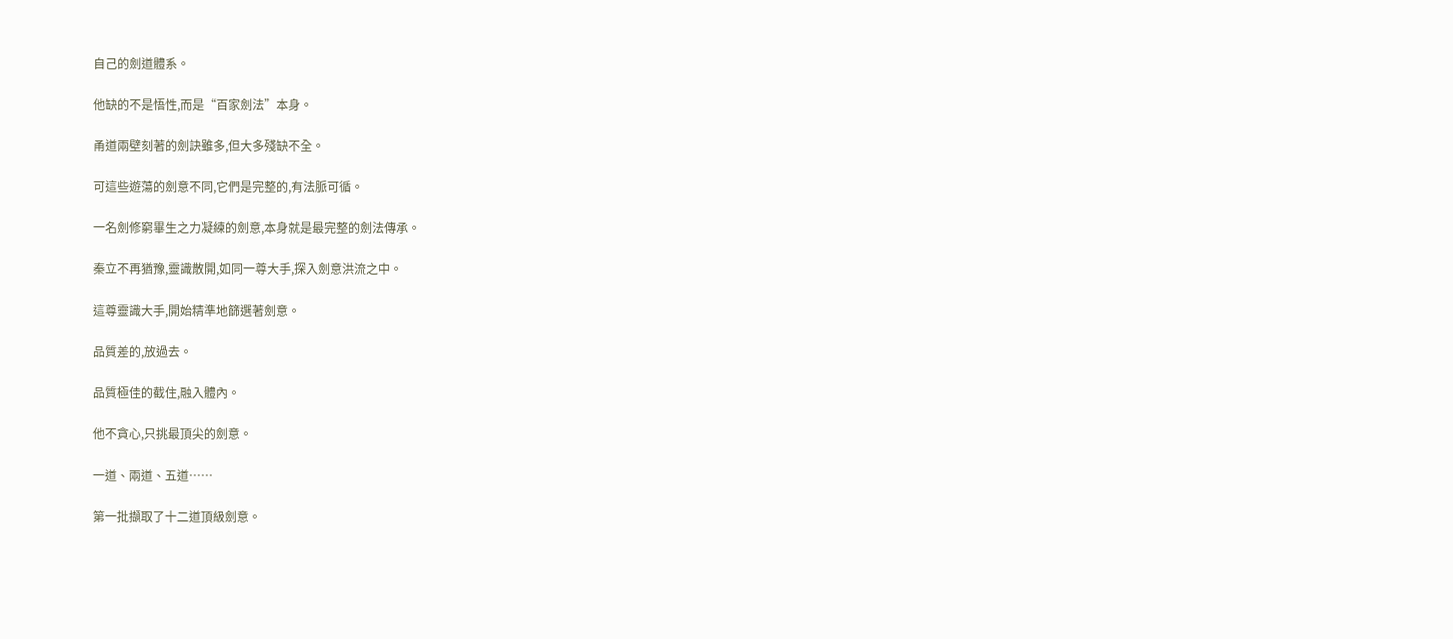自己的劍道體系。

他缺的不是悟性,而是“百家劍法”本身。

甬道兩壁刻著的劍訣雖多,但大多殘缺不全。

可這些遊蕩的劍意不同,它們是完整的,有法脈可循。

一名劍修窮畢生之力凝練的劍意,本身就是最完整的劍法傳承。

秦立不再猶豫,靈識散開,如同一尊大手,探入劍意洪流之中。

這尊靈識大手,開始精準地篩選著劍意。

品質差的,放過去。

品質極佳的截住,融入體內。

他不貪心,只挑最頂尖的劍意。

一道、兩道、五道……

第一批擷取了十二道頂級劍意。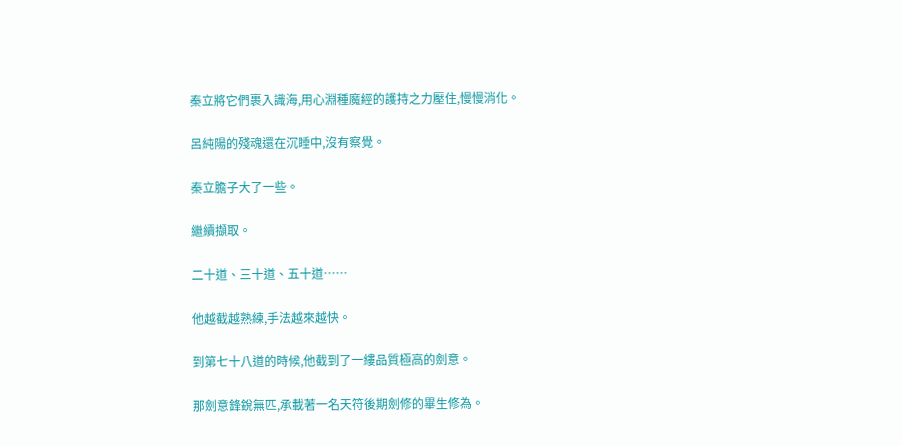秦立將它們裹入識海,用心淵種魔經的護持之力壓住,慢慢消化。

呂純陽的殘魂還在沉睡中,沒有察覺。

秦立膽子大了一些。

繼續擷取。

二十道、三十道、五十道……

他越截越熟練,手法越來越快。

到第七十八道的時候,他截到了一縷品質極高的劍意。

那劍意鋒銳無匹,承載著一名天符後期劍修的畢生修為。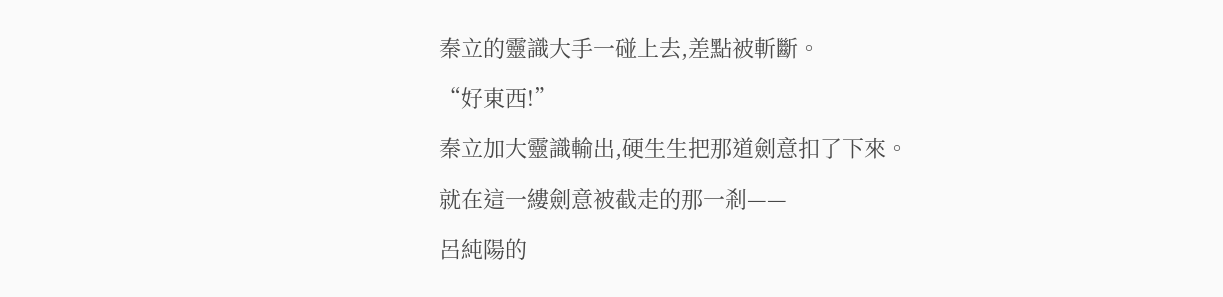秦立的靈識大手一碰上去,差點被斬斷。

“好東西!”

秦立加大靈識輸出,硬生生把那道劍意扣了下來。

就在這一縷劍意被截走的那一剎——

呂純陽的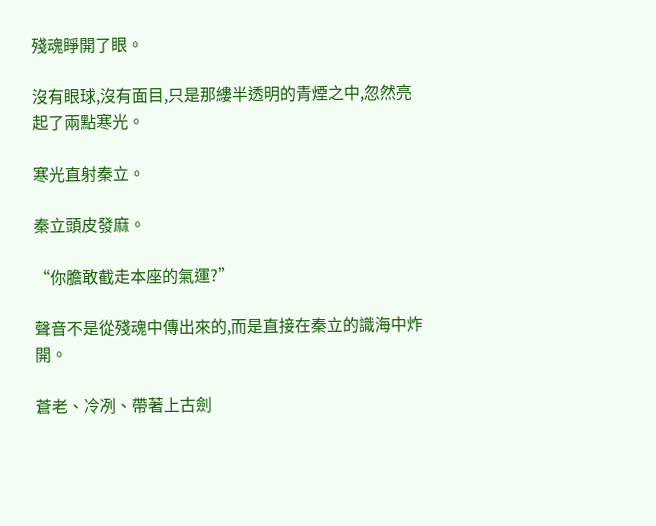殘魂睜開了眼。

沒有眼球,沒有面目,只是那縷半透明的青煙之中,忽然亮起了兩點寒光。

寒光直射秦立。

秦立頭皮發麻。

“你膽敢截走本座的氣運?”

聲音不是從殘魂中傳出來的,而是直接在秦立的識海中炸開。

蒼老、冷冽、帶著上古劍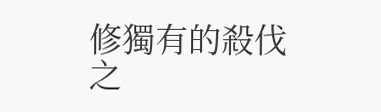修獨有的殺伐之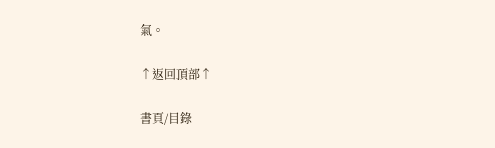氣。

↑返回頂部↑

書頁/目錄